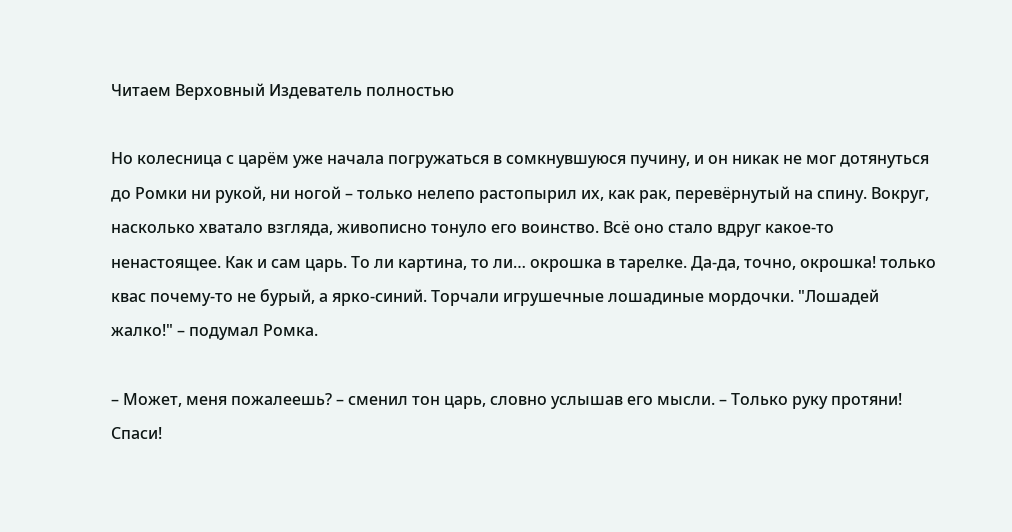Читаем Верховный Издеватель полностью

Но колесница с царём уже начала погружаться в сомкнувшуюся пучину, и он никак не мог дотянуться до Ромки ни рукой, ни ногой – только нелепо растопырил их, как рак, перевёрнутый на спину. Вокруг, насколько хватало взгляда, живописно тонуло его воинство. Всё оно стало вдруг какое-то ненастоящее. Как и сам царь. То ли картина, то ли… окрошка в тарелке. Да-да, точно, окрошка! только квас почему-то не бурый, а ярко-синий. Торчали игрушечные лошадиные мордочки. "Лошадей жалко!" – подумал Ромка.

– Может, меня пожалеешь? – сменил тон царь, словно услышав его мысли. – Только руку протяни! Спаси!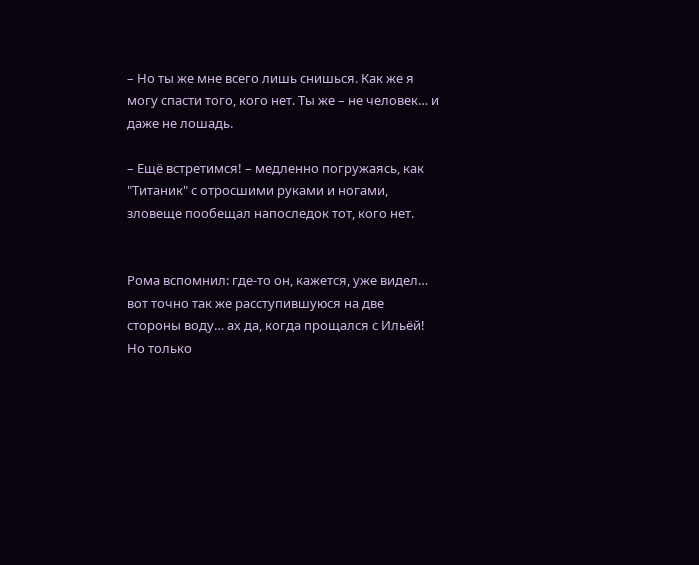– Но ты же мне всего лишь снишься. Как же я могу спасти того, кого нет. Ты же – не человек… и даже не лошадь.

– Ещё встретимся! – медленно погружаясь, как "Титаник" с отросшими руками и ногами, зловеще пообещал напоследок тот, кого нет.


Рома вспомнил: где-то он, кажется, уже видел… вот точно так же расступившуюся на две стороны воду… ах да, когда прощался с Ильёй! Но только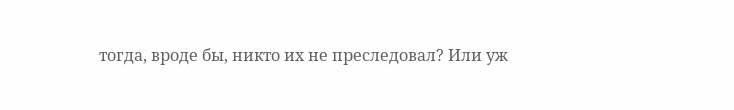тогда, вроде бы, никто их не преследовал? Или уж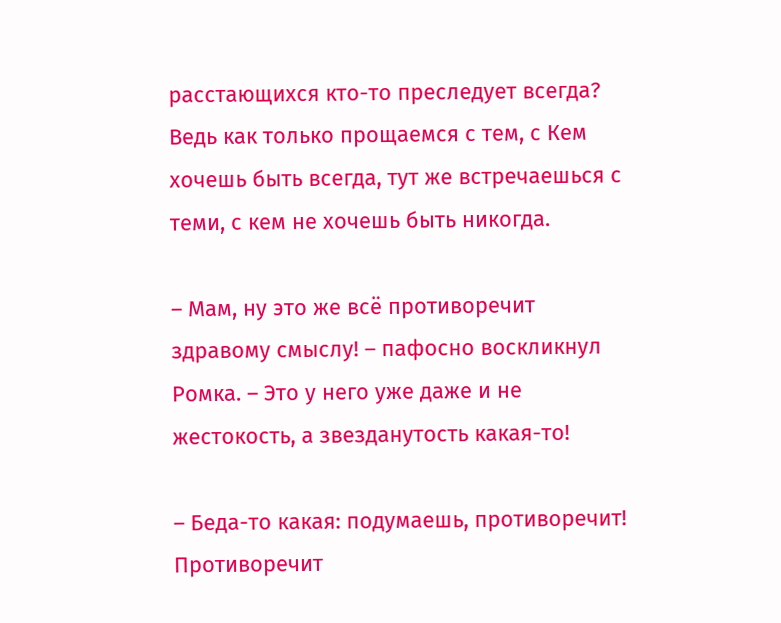расстающихся кто-то преследует всегда? Ведь как только прощаемся с тем, с Кем хочешь быть всегда, тут же встречаешься с теми, с кем не хочешь быть никогда.

– Мам, ну это же всё противоречит здравому смыслу! – пафосно воскликнул Ромка. – Это у него уже даже и не жестокость, а звезданутость какая-то!

– Беда-то какая: подумаешь, противоречит! Противоречит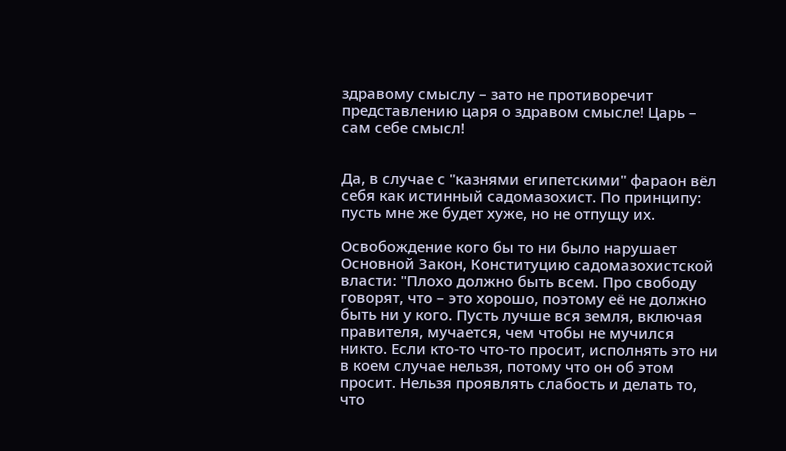здравому смыслу – зато не противоречит представлению царя о здравом смысле! Царь – сам себе смысл!


Да, в случае с "казнями египетскими" фараон вёл себя как истинный садомазохист. По принципу: пусть мне же будет хуже, но не отпущу их.

Освобождение кого бы то ни было нарушает Основной Закон, Конституцию садомазохистской власти: "Плохо должно быть всем. Про свободу говорят, что – это хорошо, поэтому её не должно быть ни у кого. Пусть лучше вся земля, включая правителя, мучается, чем чтобы не мучился никто. Если кто-то что-то просит, исполнять это ни в коем случае нельзя, потому что он об этом просит. Нельзя проявлять слабость и делать то, что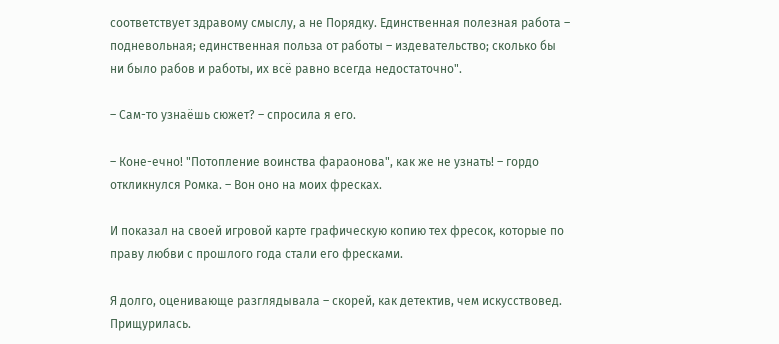соответствует здравому смыслу, а не Порядку. Единственная полезная работа – подневольная; единственная польза от работы – издевательство; сколько бы ни было рабов и работы, их всё равно всегда недостаточно".

– Сам-то узнаёшь сюжет? – спросила я его.

– Коне-ечно! "Потопление воинства фараонова", как же не узнать! – гордо откликнулся Ромка. – Вон оно на моих фресках.

И показал на своей игровой карте графическую копию тех фресок, которые по праву любви с прошлого года стали его фресками.

Я долго, оценивающе разглядывала – скорей, как детектив, чем искусствовед. Прищурилась.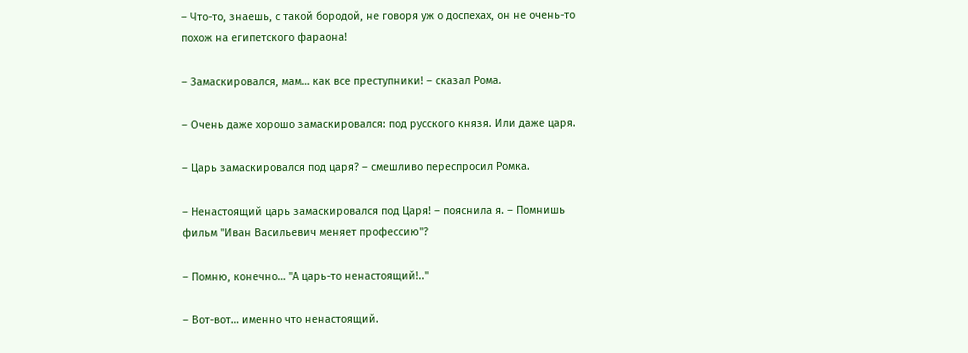– Что-то, знаешь, с такой бородой, не говоря уж о доспехах, он не очень-то похож на египетского фараона!

– Замаскировался, мам… как все преступники! – сказал Рома.

– Очень даже хорошо замаскировался: под русского князя. Или даже царя.

– Царь замаскировался под царя? – смешливо переспросил Ромка.

– Ненастоящий царь замаскировался под Царя! – пояснила я. – Помнишь фильм "Иван Васильевич меняет профессию"?

– Помню, конечно… "А царь-то ненастоящий!.."

– Вот-вот… именно что ненастоящий.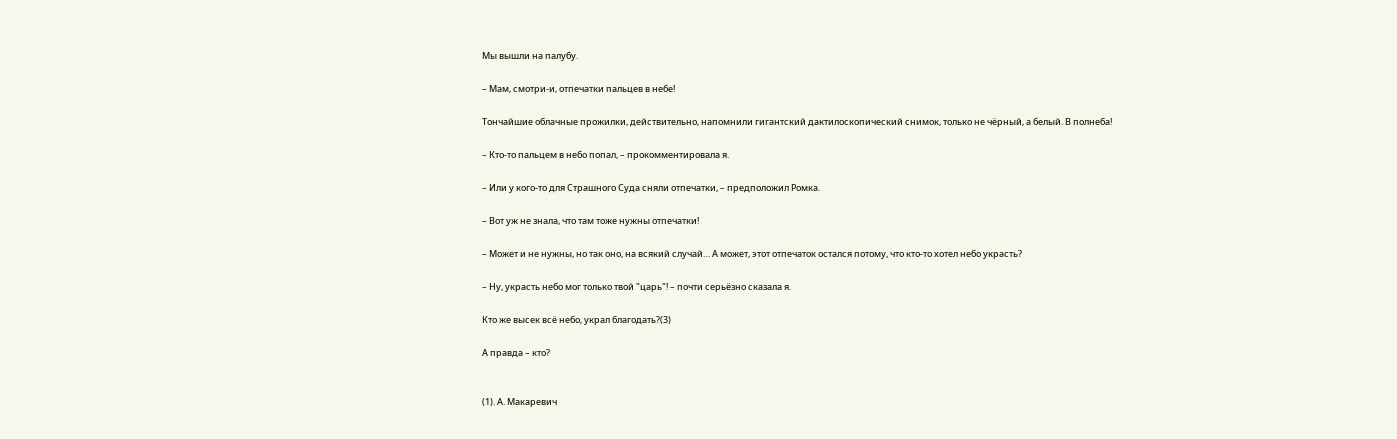Мы вышли на палубу.

– Мам, смотри-и, отпечатки пальцев в небе!

Тончайшие облачные прожилки, действительно, напомнили гигантский дактилоскопический снимок, только не чёрный, а белый. В полнеба!

– Кто-то пальцем в небо попал, – прокомментировала я.

– Или у кого-то для Страшного Суда сняли отпечатки, – предположил Ромка.

– Вот уж не знала, что там тоже нужны отпечатки!

– Может и не нужны, но так оно, на всякий случай… А может, этот отпечаток остался потому, что кто-то хотел небо украсть?

– Ну, украсть небо мог только твой "царь"! – почти серьёзно сказала я.

Кто же высек всё небо, украл благодать?(3)

А правда – кто?


(1). А. Макаревич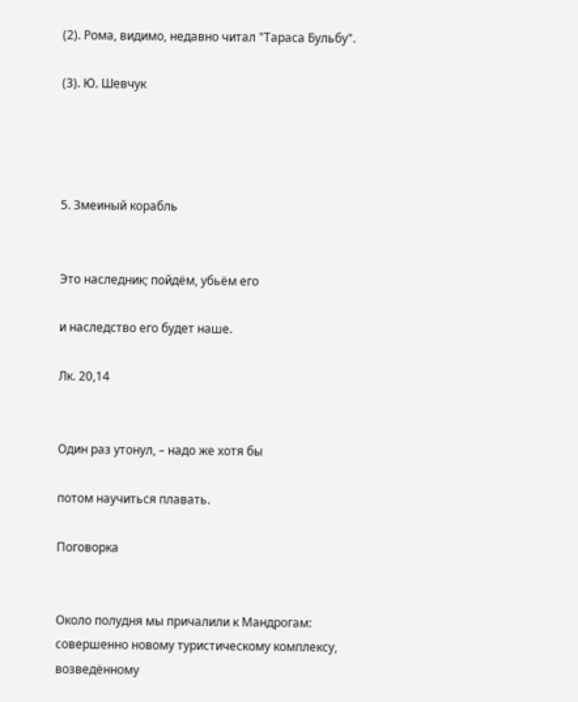(2). Рома, видимо, недавно читал "Тараса Бульбу".

(3). Ю. Шевчук




5. Змеиный корабль


Это наследник; пойдём, убьём его

и наследство его будет наше.

Лк. 20,14


Один раз утонул, – надо же хотя бы

потом научиться плавать.

Поговорка


Около полудня мы причалили к Мандрогам: совершенно новому туристическому комплексу, возведённому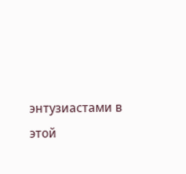энтузиастами в этой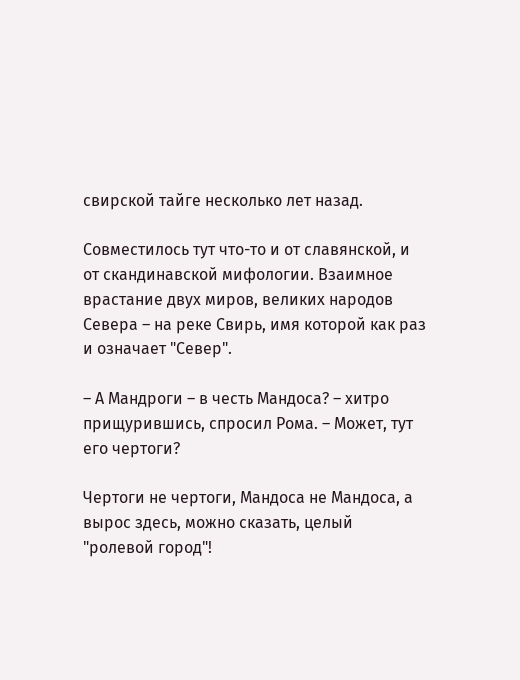свирской тайге несколько лет назад.

Совместилось тут что-то и от славянской, и от скандинавской мифологии. Взаимное врастание двух миров, великих народов Севера – на реке Свирь, имя которой как раз и означает "Север".

– А Мандроги – в честь Мандоса? – хитро прищурившись, спросил Рома. – Может, тут его чертоги?

Чертоги не чертоги, Мандоса не Мандоса, а вырос здесь, можно сказать, целый "ролевой город"!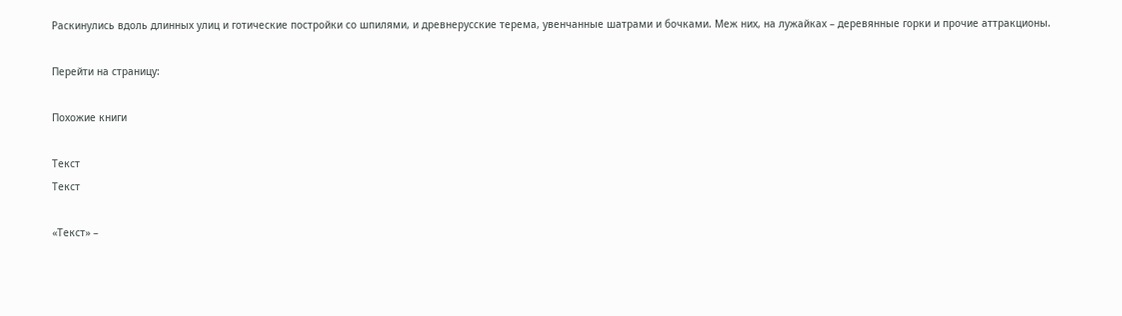Раскинулись вдоль длинных улиц и готические постройки со шпилями, и древнерусские терема, увенчанные шатрами и бочками. Меж них, на лужайках – деревянные горки и прочие аттракционы.

Перейти на страницу:

Похожие книги

Текст
Текст

«Текст» –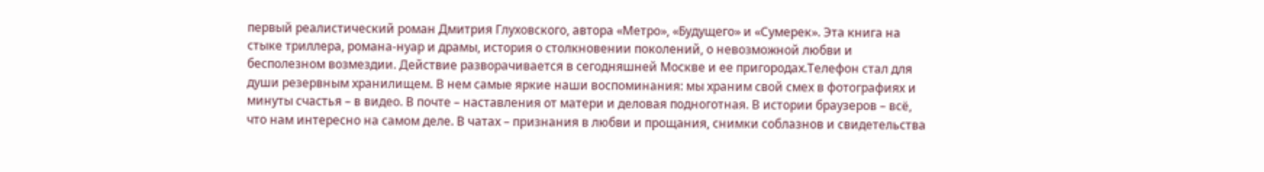первый реалистический роман Дмитрия Глуховского, автора «Метро», «Будущего» и «Сумерек». Эта книга на стыке триллера, романа-нуар и драмы, история о столкновении поколений, о невозможной любви и бесполезном возмездии. Действие разворачивается в сегодняшней Москве и ее пригородах.Телефон стал для души резервным хранилищем. В нем самые яркие наши воспоминания: мы храним свой смех в фотографиях и минуты счастья – в видео. В почте – наставления от матери и деловая подноготная. В истории браузеров – всё, что нам интересно на самом деле. В чатах – признания в любви и прощания, снимки соблазнов и свидетельства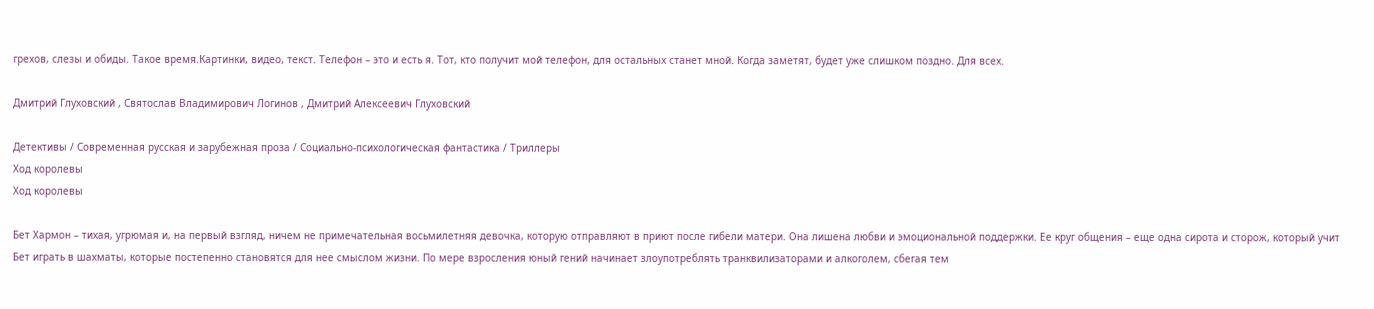грехов, слезы и обиды. Такое время.Картинки, видео, текст. Телефон – это и есть я. Тот, кто получит мой телефон, для остальных станет мной. Когда заметят, будет уже слишком поздно. Для всех.

Дмитрий Глуховский , Святослав Владимирович Логинов , Дмитрий Алексеевич Глуховский

Детективы / Современная русская и зарубежная проза / Социально-психологическая фантастика / Триллеры
Ход королевы
Ход королевы

Бет Хармон – тихая, угрюмая и, на первый взгляд, ничем не примечательная восьмилетняя девочка, которую отправляют в приют после гибели матери. Она лишена любви и эмоциональной поддержки. Ее круг общения – еще одна сирота и сторож, который учит Бет играть в шахматы, которые постепенно становятся для нее смыслом жизни. По мере взросления юный гений начинает злоупотреблять транквилизаторами и алкоголем, сбегая тем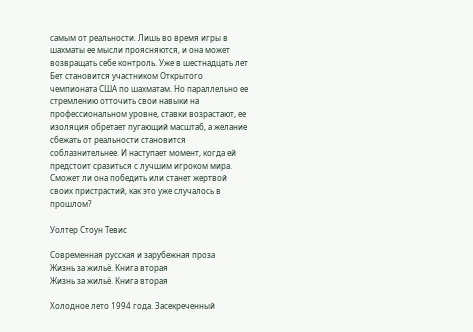самым от реальности. Лишь во время игры в шахматы ее мысли проясняются, и она может возвращать себе контроль. Уже в шестнадцать лет Бет становится участником Открытого чемпионата США по шахматам. Но параллельно ее стремлению отточить свои навыки на профессиональном уровне, ставки возрастают, ее изоляция обретает пугающий масштаб, а желание сбежать от реальности становится соблазнительнее. И наступает момент, когда ей предстоит сразиться с лучшим игроком мира. Сможет ли она победить или станет жертвой своих пристрастий, как это уже случалось в прошлом?

Уолтер Стоун Тевис

Современная русская и зарубежная проза
Жизнь за жильё. Книга вторая
Жизнь за жильё. Книга вторая

Холодное лето 1994 года. Засекреченный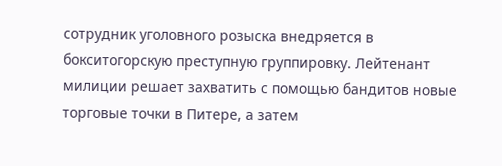сотрудник уголовного розыска внедряется в бокситогорскую преступную группировку. Лейтенант милиции решает захватить с помощью бандитов новые торговые точки в Питере, а затем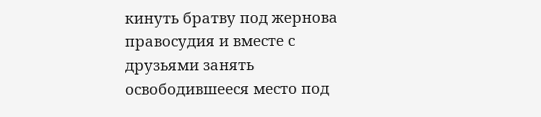кинуть братву под жернова правосудия и вместе с друзьями занять освободившееся место под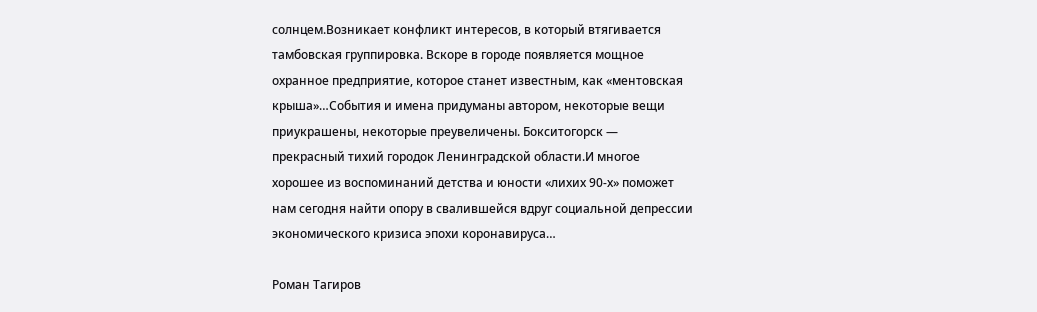солнцем.Возникает конфликт интересов, в который втягивается тамбовская группировка. Вскоре в городе появляется мощное охранное предприятие, которое станет известным, как «ментовская крыша»…События и имена придуманы автором, некоторые вещи приукрашены, некоторые преувеличены. Бокситогорск — прекрасный тихий городок Ленинградской области.И многое хорошее из воспоминаний детства и юности «лихих 90-х» поможет нам сегодня найти опору в свалившейся вдруг социальной депрессии экономического кризиса эпохи коронавируса…

Роман Тагиров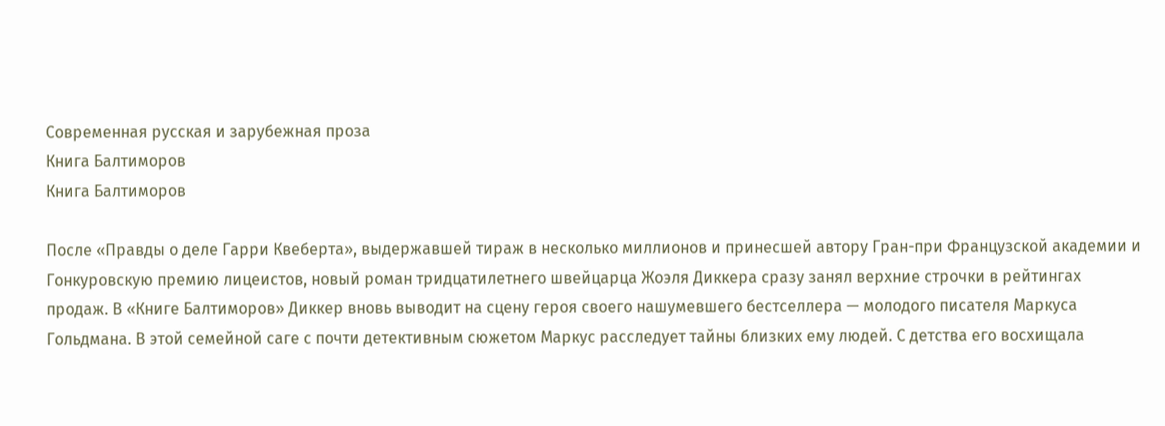Современная русская и зарубежная проза
Книга Балтиморов
Книга Балтиморов

После «Правды о деле Гарри Квеберта», выдержавшей тираж в несколько миллионов и принесшей автору Гран-при Французской академии и Гонкуровскую премию лицеистов, новый роман тридцатилетнего швейцарца Жоэля Диккера сразу занял верхние строчки в рейтингах продаж. В «Книге Балтиморов» Диккер вновь выводит на сцену героя своего нашумевшего бестселлера — молодого писателя Маркуса Гольдмана. В этой семейной саге с почти детективным сюжетом Маркус расследует тайны близких ему людей. С детства его восхищала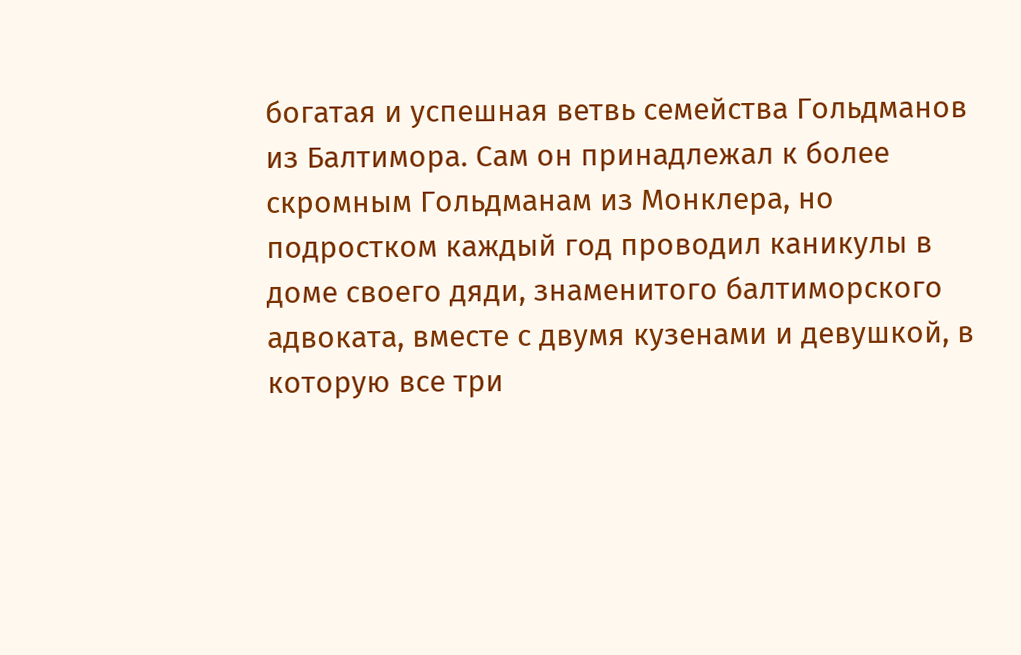богатая и успешная ветвь семейства Гольдманов из Балтимора. Сам он принадлежал к более скромным Гольдманам из Монклера, но подростком каждый год проводил каникулы в доме своего дяди, знаменитого балтиморского адвоката, вместе с двумя кузенами и девушкой, в которую все три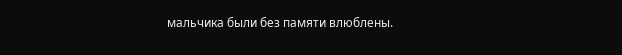мальчика были без памяти влюблены.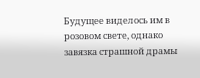Будущее виделось им в розовом свете, однако завязка страшной драмы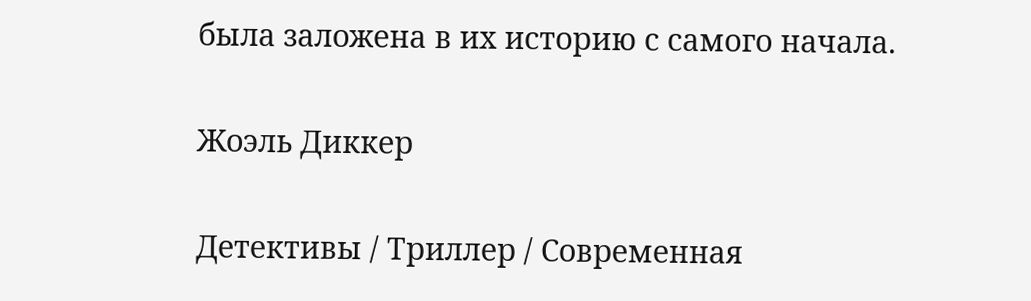была заложена в их историю с самого начала.

Жоэль Диккер

Детективы / Триллер / Современная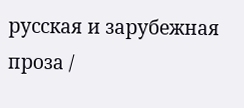русская и зарубежная проза /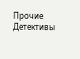Прочие Детективы